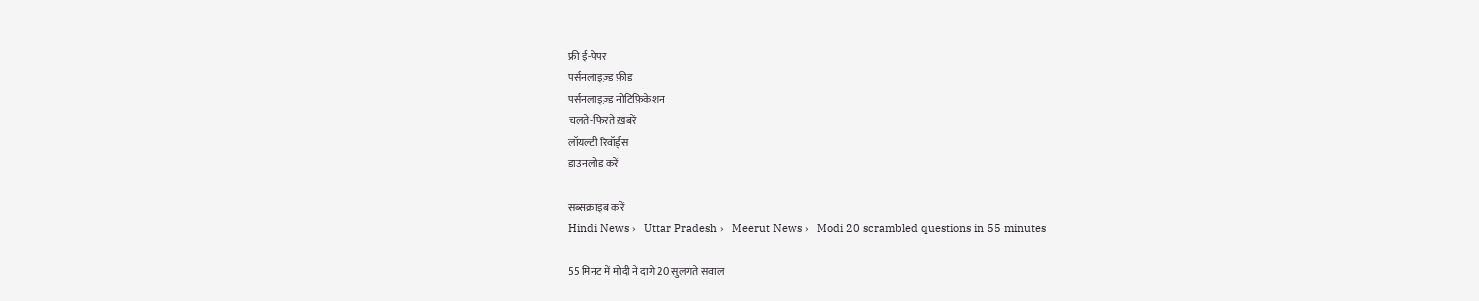फ्री ई-पेपर
पर्सनलाइज़्ड फ़ीड
पर्सनलाइज़्ड नोटिफ़िकेशन
चलते-फिरते ख़बरें
लॉयल्टी रिवॉर्ड्स
डाउनलोड करें

सब्सक्राइब करें
Hindi News ›   Uttar Pradesh ›   Meerut News ›   Modi 20 scrambled questions in 55 minutes

55 मिनट में मोदी ने दागे 20 सुलगते सवाल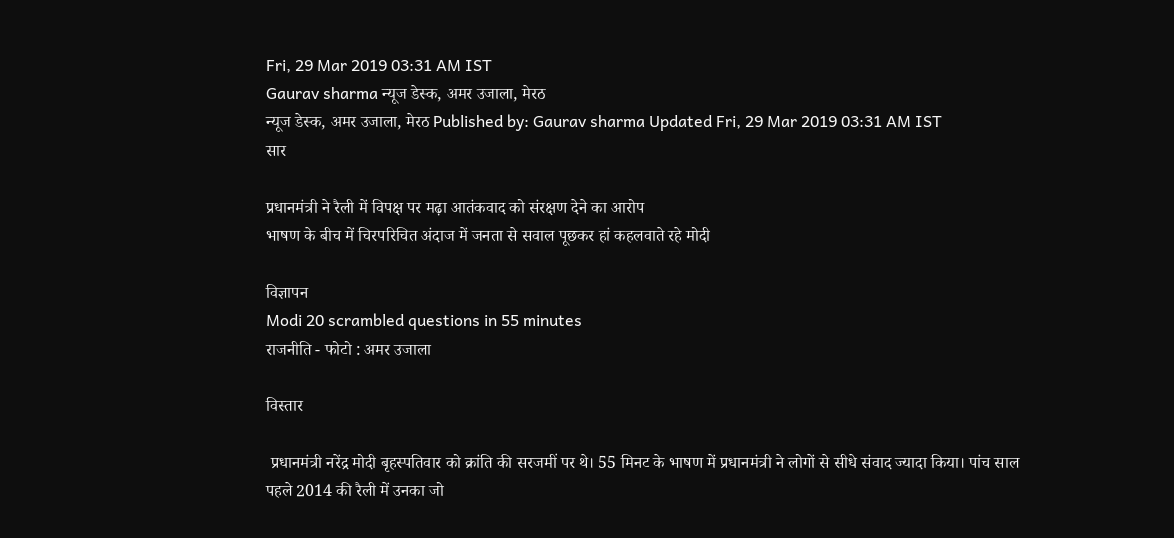Fri, 29 Mar 2019 03:31 AM IST
Gaurav sharma न्यूज डेस्क, अमर उजाला, मेरठ
न्यूज डेस्क, अमर उजाला, मेरठ Published by: Gaurav sharma Updated Fri, 29 Mar 2019 03:31 AM IST
सार

प्रधानमंत्री ने रैली में विपक्ष पर मढ़ा आतंकवाद को संरक्षण देने का आरोप
भाषण के बीच में चिरपरिचित अंदाज में जनता से सवाल पूछकर हां कहलवाते रहे मोदी

विज्ञापन
Modi 20 scrambled questions in 55 minutes
राजनीति - फोटो : अमर उजाला

विस्तार

 प्रधानमंत्री नरेंद्र मोदी बृहस्पतिवार को क्रांति की सरजमीं पर थे। 55 मिनट के भाषण में प्रधानमंत्री ने लोगों से सीधे संवाद ज्यादा किया। पांच साल पहले 2014 की रैली में उनका जो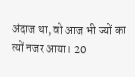अंदाज था, वो आज भी ज्यों का त्यों नजर आया। 20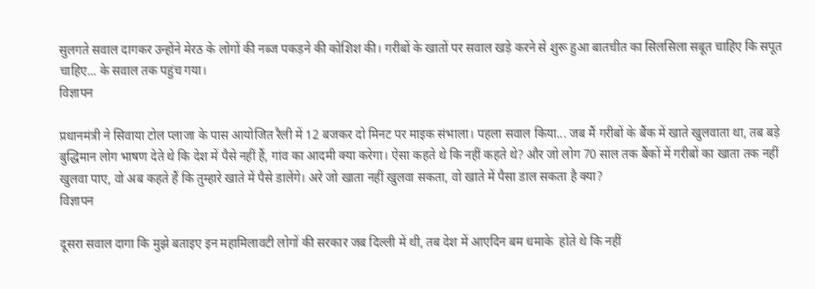सुलगते सवाल दागकर उन्होंने मेरठ के लोगों की नब्ज पकड़ने की कोशिश की। गरीबों के खातों पर सवाल खड़े करने से शुरू हुआ बातचीत का सिलसिला सबूत चाहिए कि सपूत चाहिए... के सवाल तक पहुंच गया।
विज्ञापन

प्रधानमंत्री ने सिवाया टोल प्लाजा के पास आयोजित रैली में 12 बजकर दो मिनट पर माइक संभाला। पहला सवाल किया... जब मैं गरीबों के बैंक में खाते खुलवाता था, तब बड़े बुद्धिमान लोग भाषण देते थे कि देश में पैसे नहीं हैं, गांव का आदमी क्या करेगा। ऐसा कहते थे कि नहीं कहते थे? और जो लोग 70 साल तक बैंकों में गरीबों का खाता तक नहीं खुलवा पाए, वो अब कहते हैं कि तुम्हारे खाते में पैसे डालेंगे। अरे जो खाता नहीं खुलवा सकता, वो खाते में पैसा डाल सकता है क्या?
विज्ञापन

दूसरा सवाल दागा कि मुझे बताइए इन महामिलावटी लोगों की सरकार जब दिल्ली में थी, तब देश में आएदिन बम धमाके  होते थे कि नहीं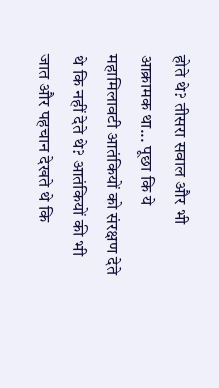होते थे? तीसरा सवाल और भी आक्रामक था... पूछा कि ये महामिलावटी आतंकियों को संरक्षण देते थे कि नहीं देते थे? आतंकियों की भी जात और पहचान देखते थे कि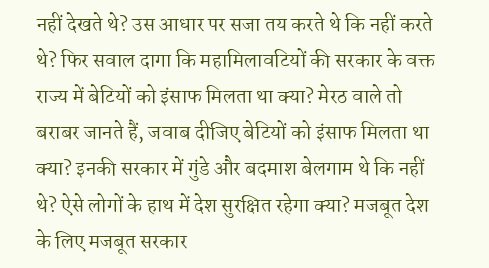नहीं देखते थे? उस आधार पर सजा तय करते थे कि नहीं करते थे? फिर सवाल दागा कि महामिलावटियों की सरकार के वक्त राज्य में बेटियों को इंसाफ मिलता था क्या? मेरठ वाले तो बराबर जानते हैं, जवाब दीजिए बेटियों को इंसाफ मिलता था क्या? इनकी सरकार में गुंडे और बदमाश बेलगाम थे कि नहीं थे? ऐसे लोगों के हाथ में देश सुरक्षित रहेगा क्या? मजबूत देश के लिए मजबूत सरकार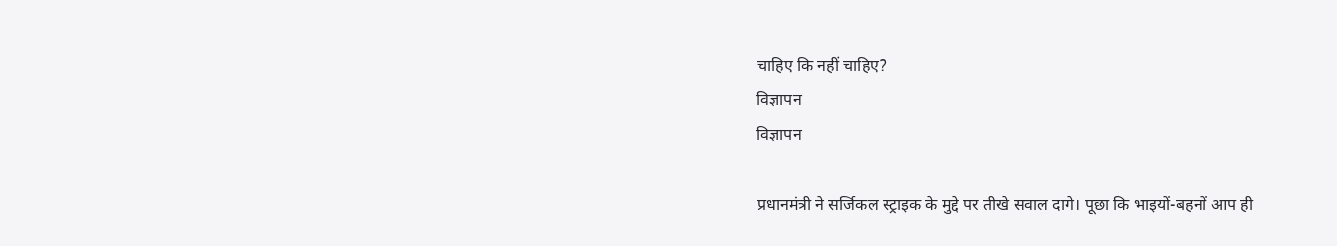चाहिए कि नहीं चाहिए?
विज्ञापन
विज्ञापन

प्रधानमंत्री ने सर्जिकल स्ट्राइक के मुद्दे पर तीखे सवाल दागे। पूछा कि भाइयों-बहनों आप ही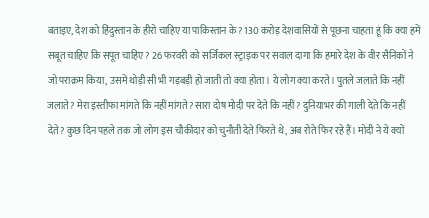बताइए, देश को हिंदुस्तान के हीरो चाहिए या पाकिस्तान के? 130 करोड़ देशवासियों से पूछना चाहता हूं कि क्या हमें सबूत चाहिए कि सपूत चाहिए? 26 फरवरी को सर्जिकल स्ट्राइक पर सवाल दागा कि हमारे देश के वीर सैनिकों ने जो पराक्रम किया, उसमें थोड़ी सी भी गड़बड़ी हो जाती तो क्या होता। ये लोग क्या करते। पुतले जलाते कि नहीं जलाते? मेरा इस्तीफा मांगते कि नहीं मांगते? सारा दोष मोदी पर देते कि नहीं? दुनियाभर की गाली देते कि नहीं देते? कुछ दिन पहले तक जो लोग इस चौकीदार को चुनौती देते फिरते थे, अब रोते फिर रहे हैं। मोदी ने ये क्यों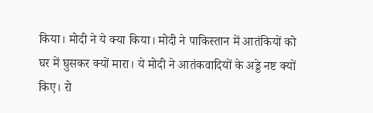किया। मोदी ने ये क्या किया। मोदी ने पाकिस्तान में आतंकियों को घर में घुसकर क्यों मारा। ये मोदी ने आतंकवादियों के अड्डे नष्ट क्यों किए। रो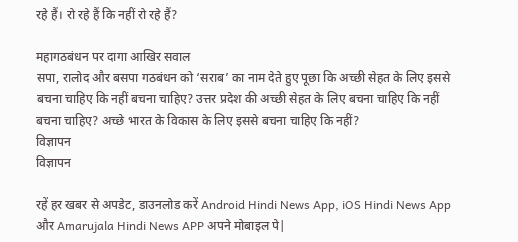रहे हैं। रो रहे हैं कि नहीं रो रहे हैं?

महागठबंधन पर दागा आखिर सवाल
सपा, रालोद और बसपा गठबंधन को ‘सराब’ का नाम देते हुए पूछा कि अच्छी सेहत के लिए इससे बचना चाहिए कि नहीं बचना चाहिए? उत्तर प्रदेश की अच्छी सेहत के लिए बचना चाहिए कि नहीं बचना चाहिए? अच्छे भारत के विकास के लिए इससे बचना चाहिए कि नहीं?
विज्ञापन
विज्ञापन

रहें हर खबर से अपडेट, डाउनलोड करें Android Hindi News App, iOS Hindi News App और Amarujala Hindi News APP अपने मोबाइल पे|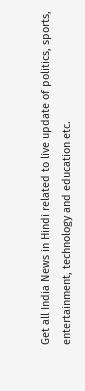Get all India News in Hindi related to live update of politics, sports, entertainment, technology and education etc.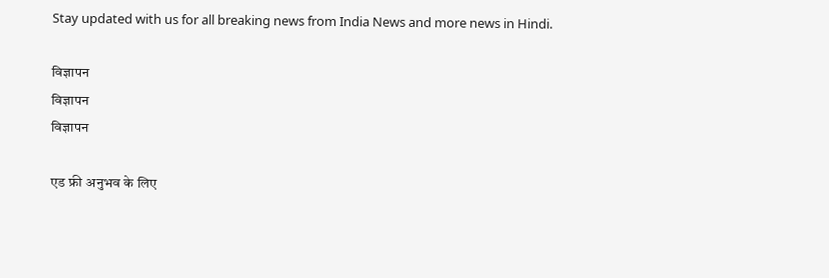Stay updated with us for all breaking news from India News and more news in Hindi.

विज्ञापन
विज्ञापन
विज्ञापन

एड फ्री अनुभव के लिए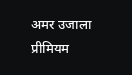अमर उजाला प्रीमियम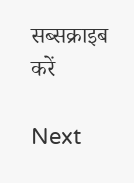सब्सक्राइब करें

Next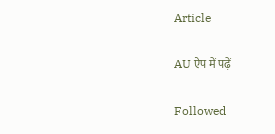Article

AU ऐप में पढ़ें

Followed